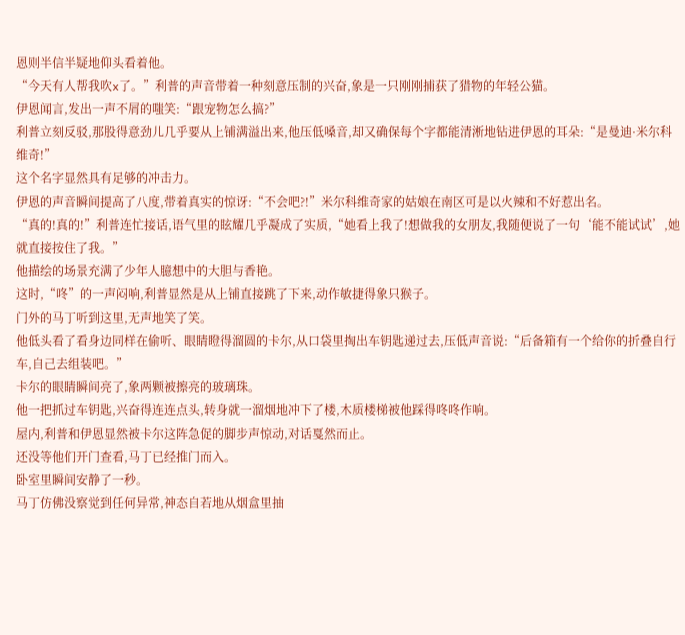恩则半信半疑地仰头看着他。
“今天有人帮我吹x了。”利普的声音带着一种刻意压制的兴奋,象是一只刚刚捕获了猎物的年轻公猫。
伊恩闻言,发出一声不屑的嗤笑:“跟宠物怎么搞?”
利普立刻反驳,那股得意劲儿几乎要从上铺满溢出来,他压低嗓音,却又确保每个字都能清淅地钻进伊恩的耳朵:“是曼迪·米尔科维奇!”
这个名字显然具有足够的冲击力。
伊恩的声音瞬间提高了八度,带着真实的惊讶:“不会吧?!”米尔科维奇家的姑娘在南区可是以火辣和不好惹出名。
“真的!真的!”利普连忙接话,语气里的眩耀几乎凝成了实质,“她看上我了!想做我的女朋友,我随便说了一句‘能不能试试’,她就直接按住了我。”
他描绘的场景充满了少年人臆想中的大胆与香艳。
这时,“咚”的一声闷响,利普显然是从上铺直接跳了下来,动作敏捷得象只猴子。
门外的马丁听到这里,无声地笑了笑。
他低头看了看身边同样在偷听、眼睛瞪得溜圆的卡尔,从口袋里掏出车钥匙递过去,压低声音说:“后备箱有一个给你的折叠自行车,自己去组装吧。”
卡尔的眼睛瞬间亮了,象两颗被擦亮的玻璃珠。
他一把抓过车钥匙,兴奋得连连点头,转身就一溜烟地冲下了楼,木质楼梯被他踩得咚咚作响。
屋内,利普和伊恩显然被卡尔这阵急促的脚步声惊动,对话戛然而止。
还没等他们开门查看,马丁已经推门而入。
卧室里瞬间安静了一秒。
马丁仿佛没察觉到任何异常,神态自若地从烟盒里抽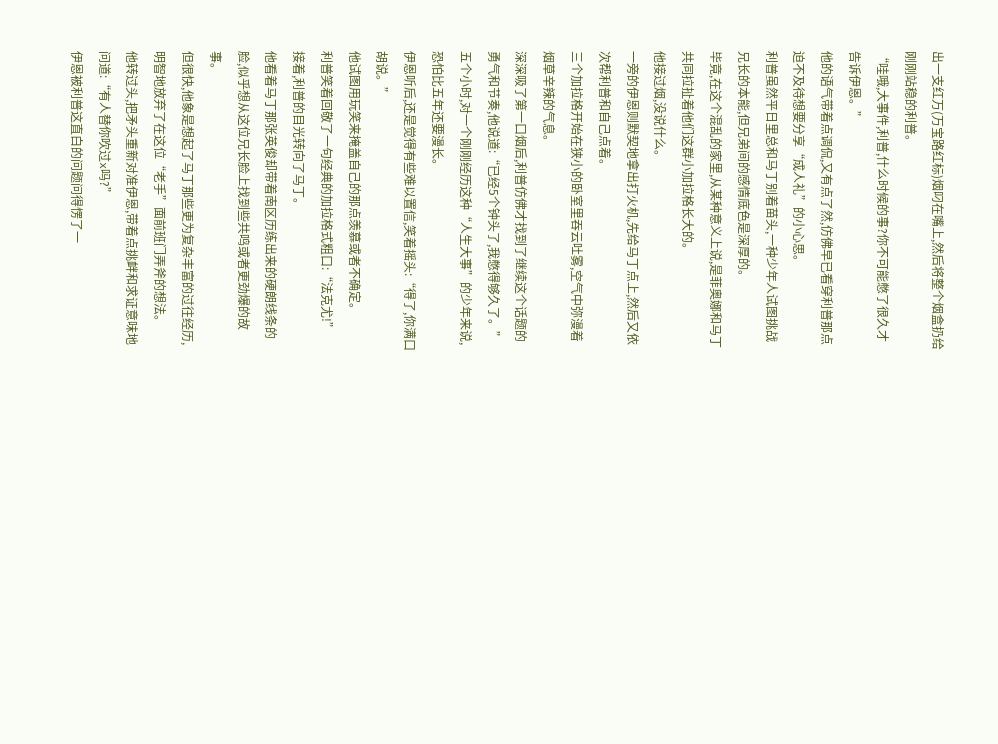出一支红万(万宝路红标)烟叼在嘴上,然后将整个烟盒扔给刚刚站稳的利普。
“哇哦,大事件,利普,什么时候的事?你不可能憋了很久才告诉伊恩。”
他的语气带着点调侃,又有点了然,仿佛早已看穿利普那点迫不及待想要分享“成人礼”的小心思。
利普虽然平日里总和马丁别着苗头,一种少年人试图挑战兄长的本能,但兄弟间的感情底色是深厚的。
毕竟,在这个混乱的家里,从某种意义上说,是菲奥娜和马丁共同拉扯着他们这群小加拉格长大的。
他接过烟,没说什么。
一旁的伊恩则默契地拿出打火机,先给马丁点上,然后又依次帮利普和自己点着。
三个加拉格开始在狭小的卧室里吞云吐雾,空气中弥漫着烟草辛辣的气息。
深深吸了第一口烟后,利普仿佛才找到了继续这个话题的勇气和节奏,他说道:“已经5个钟头了,我憋得够久了。”
五个小时,对一个刚刚经历这种“人生大事”的少年来说,恐怕比五年还要漫长。
伊恩听后,还是觉得有些难以置信,笑着摇头:“得了,你满口胡说。”
他试图用玩笑来掩盖自己的那点羡慕或者不确定。
利普笑着回敬了一句经典的加拉格式粗口:“法克尤!”
接着,利普的目光转向了马丁。
他看着马丁那张英俊却带着南区历练出来的硬朗线条的脸,似乎想从这位兄长脸上找到些共鸣或者更劲爆的故事。
但很快,他象是想起了马丁那些更为复杂丰富的过往经历,明智地放弃了在这位“老手”面前班门弄斧的想法。
他转过头,把矛头重新对准伊恩,带着点挑衅和求证意味地问道:“有人替你吹过x吗?”
伊恩被利普这直白的问题问得愣了一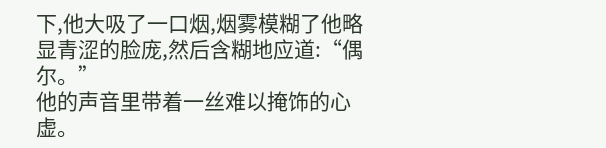下,他大吸了一口烟,烟雾模糊了他略显青涩的脸庞,然后含糊地应道:“偶尔。”
他的声音里带着一丝难以掩饰的心虚。